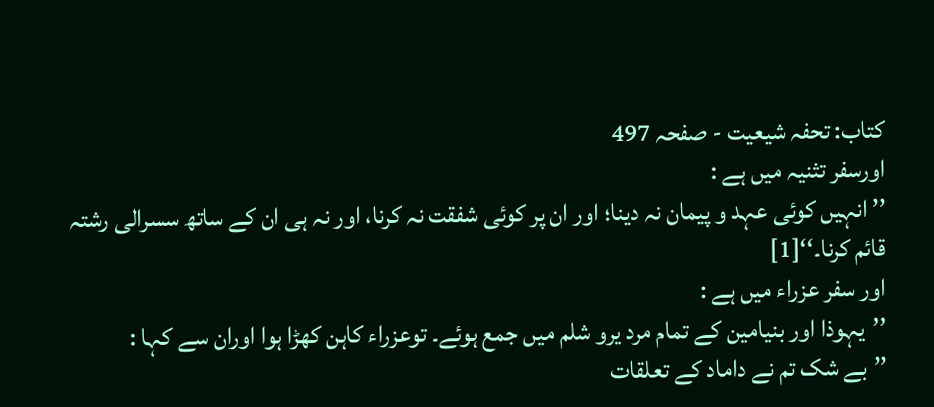کتاب: تحفہ شیعیت - صفحہ 497
اورسفر تثنیہ میں ہے :
’’ انہیں کوئی عہد و پیمان نہ دینا؛ اور ان پر کوئی شفقت نہ کرنا، اور نہ ہی ان کے ساتھ سسرالی رشتہ قائم کرنا۔‘‘[1]
اور سفر عزراء میں ہے :
’’یہوذا اور بنیامین کے تمام مرد یرو شلم میں جمع ہوئے۔ توعزراء کاہن کھڑا ہوا اوران سے کہا :
’’بے شک تم نے داماد کے تعلقات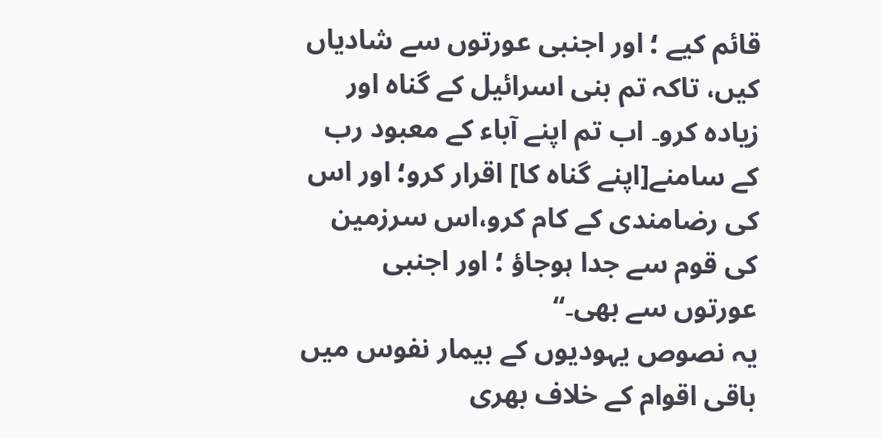قائم کیے ؛ اور اجنبی عورتوں سے شادیاں کیں، تاکہ تم بنی اسرائیل کے گناہ اور زیادہ کرو۔ اب تم اپنے آباء کے معبود رب کے سامنے[اپنے گناہ کا] اقرار کرو؛ اور اس کی رضامندی کے کام کرو،اس سرزمین کی قوم سے جدا ہوجاؤ ؛ اور اجنبی عورتوں سے بھی۔‘‘
یہ نصوص یہودیوں کے بیمار نفوس میں باقی اقوام کے خلاف بھری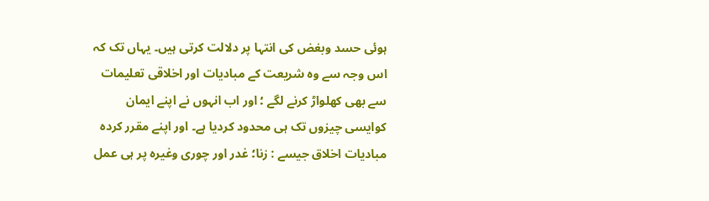ہوئی حسد وبغض کی انتہا پر دلالت کرتی ہیں۔ یہاں تک کہ اس وجہ سے وہ شریعت کے مبادیات اور اخلاقی تعلیمات سے بھی کھلواڑ کرنے لگے ؛ اور اب انہوں نے اپنے ایمان کوایسی چیزوں تک ہی محدود کردیا ہے۔ اور اپنے مقرر کردہ مبادیات اخلاق جیسے : زنا؛ غدر اور چوری وغیرہ پر ہی عمل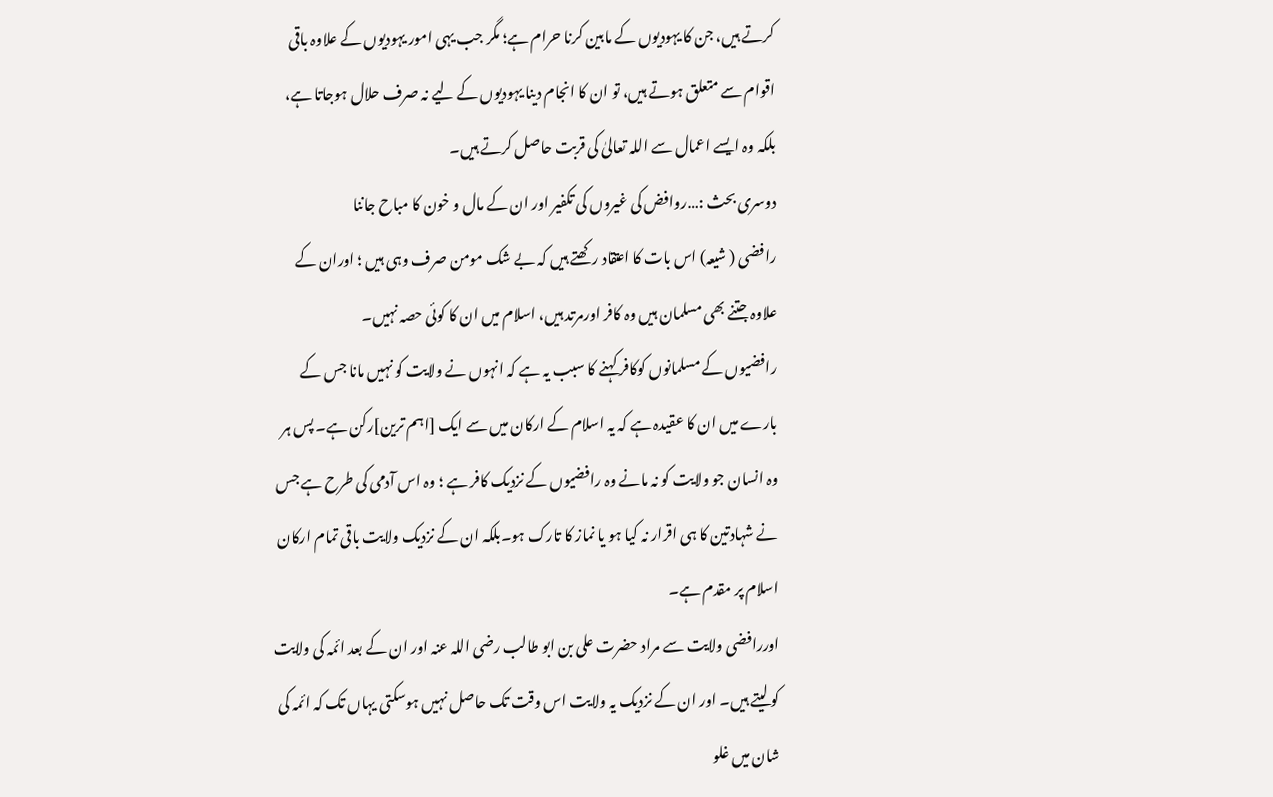کرتے ہیں، جن کا یہودیوں کے مابین کرنا حرام ہے؛ مگر جب یہی امور یہودیوں کے علاوہ باقی اقوام سے متعلق ہوتے ہیں، تو ان کا انجام دینا یہودیوں کے لیے نہ صرف حلال ہوجاتا ہے، بلکہ وہ ایسے اعمال سے اللہ تعالیٰ کی قربت حاصل کرتے ہیں۔
دوسری بحث :…روافض کی غیروں کی تکفیر اور ان کے مال و خون کا مباح جاننا
رافضی ( شیعہ) اس بات کا اعتقاد رکھتے ہیں کہ بے شک مومن صرف وہی ہیں ؛ اوران کے علاوہ جتنے بھی مسلمان ہیں وہ کافر اورمرتد ہیں، اسلام میں ان کا کوئی حصہ نہیں۔
رافضیوں کے مسلمانوں کوکافر کہنے کا سبب یہ ہے کہ انہوں نے ولایت کو نہیں مانا جس کے بارے میں ان کا عقیدہ ہے کہ یہ اسلام کے ارکان میں سے ایک [اہم ترین]رکن ہے۔ پس ہر وہ انسان جو ولایت کو نہ مانے وہ رافضیوں کے نزدیک کافر ہے ؛ وہ اس آدمی کی طرح ہے جس نے شہادتین کا ہی اقرار نہ کیا ہو یا نماز کا تارک ہو۔بلکہ ان کے نزدیک ولایت باقی تمام ارکان اسلام پر مقدم ہے۔
اوررافضی ولایت سے مراد حضرت علی بن ابو طالب رضی اللہ عنہ اور ان کے بعد ائمہ کی ولایت کو لیتے ہیں۔ اور ان کے نزدیک یہ ولایت اس وقت تک حاصل نہیں ہوسکتی یہاں تک کہ ائمہ کی شان میں غلو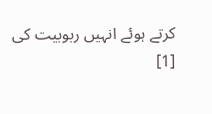کرتے ہوئے انہیں ربوبیت کی
[1]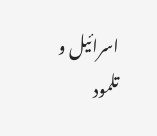اسرائیل و تلمود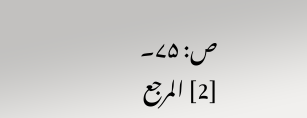ص: ۷۵۔
[2] المرجع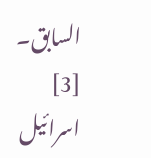السابق۔
[3] اسرائیل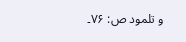و تلمود ص: ۷۶۔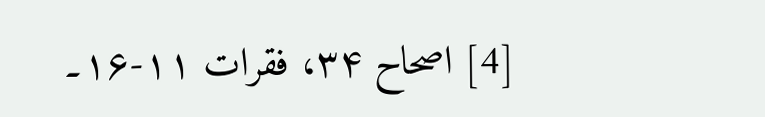[4] اصحاح ۳۴، فقرات ۱۱-۱۶۔